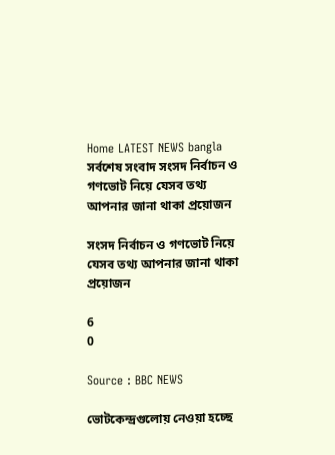Home LATEST NEWS bangla সর্বশেষ সংবাদ সংসদ নির্বাচন ও গণভোট নিয়ে যেসব তথ্য আপনার জানা থাকা প্রয়োজন

সংসদ নির্বাচন ও গণভোট নিয়ে যেসব তথ্য আপনার জানা থাকা প্রয়োজন

6
0

Source : BBC NEWS

ভোটকেন্দ্রগুলোয় নেওয়া হচ্ছে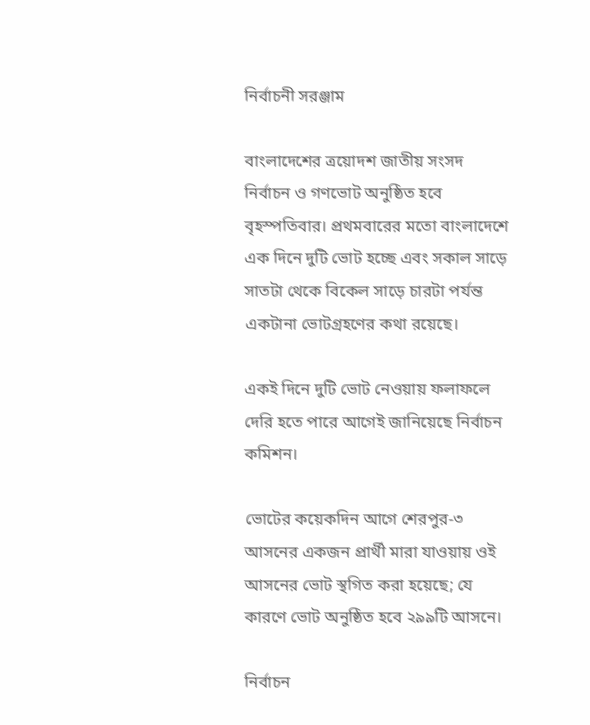নির্বাচনী সরঞ্জাম

বাংলাদেশের ত্রয়োদশ জাতীয় সংসদ নির্বাচন ও গণভোট অনুষ্ঠিত হবে বৃহস্পতিবার। প্রথমবারের মতো বাংলাদেশে এক দিনে দুটি ভোট হচ্ছে এবং সকাল সাড়ে সাতটা থেকে বিকেল সাড়ে চারটা পর্যন্ত একটানা ভোটগ্রহণের কথা রয়েছে।

একই দিনে দুটি ভোট নেওয়ায় ফলাফলে দেরি হতে পারে আগেই জানিয়েছে নির্বাচন কমিশন।

ভোটের কয়েকদিন আগে শেরপুর-৩ আসনের একজন প্রার্থী মারা যাওয়ায় ওই আসনের ভোট স্থগিত করা হয়েছে; যে কারণে ভোট অনুষ্ঠিত হবে ২৯৯টি আসনে।

নির্বাচন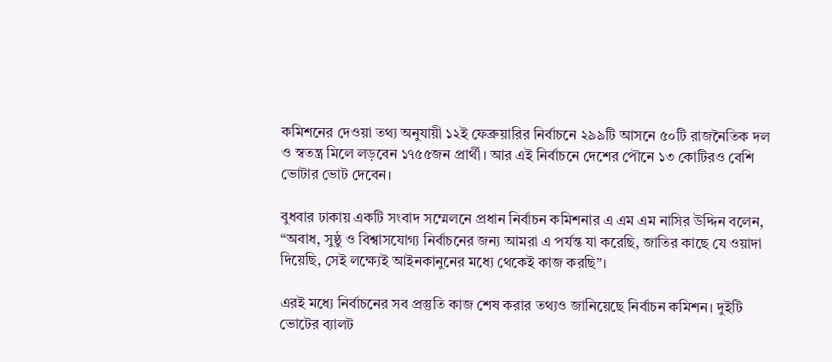কমিশনের দেওয়া তথ্য অনুযায়ী ১২ই ফেব্রুয়ারির নির্বাচনে ২৯৯টি আসনে ৫০টি রাজনৈতিক দল ও স্বতন্ত্র মিলে লড়বেন ১৭৫৫জন প্রার্থী। আর এই নির্বাচনে দেশের পৌনে ১৩ কোটিরও বেশি ভোটার ভোট দেবেন।

বুধবার ঢাকায় একটি সংবাদ সম্মেলনে প্রধান নির্বাচন কমিশনার এ এম এম নাসির উদ্দিন বলেন, “অবাধ, সুষ্ঠু ও বিশ্বাসযোগ্য নির্বাচনের জন্য আমরা এ পর্যন্ত যা করেছি, জাতির কাছে যে ওয়াদা দিয়েছি, সেই লক্ষ্যেই আইনকানুনের মধ্যে থেকেই কাজ করছি”।

এরই মধ্যে নির্বাচনের সব প্রস্তুতি কাজ শেষ করার তথ্যও জানিয়েছে নির্বাচন কমিশন। দুইটি ভোটের ব্যালট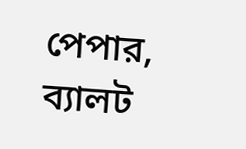পেপার, ব্যালট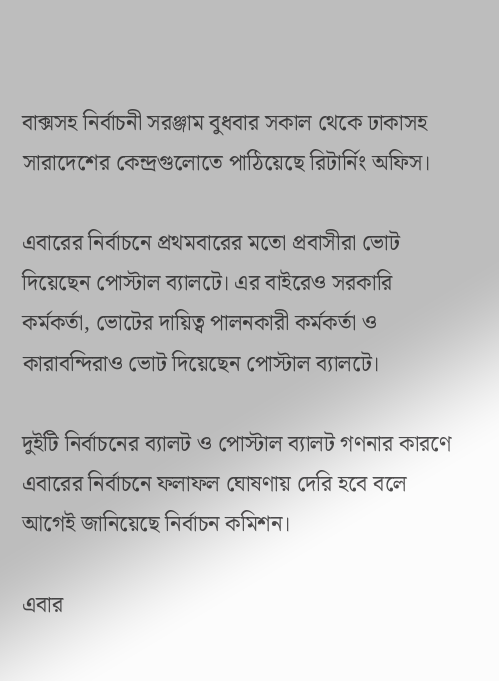বাক্সসহ নির্বাচনী সরঞ্জাম বুধবার সকাল থেকে ঢাকাসহ সারাদেশের কেন্দ্রগুলোতে পাঠিয়েছে রিটার্নিং অফিস।

এবারের নির্বাচনে প্রথমবারের মতো প্রবাসীরা ভোট দিয়েছেন পোস্টাল ব্যালটে। এর বাইরেও সরকারি কর্মকর্তা, ভোটের দায়িত্ব পালনকারী কর্মকর্তা ও কারাবন্দিরাও ভোট দিয়েছেন পোস্টাল ব্যালটে।

দুইটি নির্বাচনের ব্যালট ও পোস্টাল ব্যালট গণনার কারণে এবারের নির্বাচনে ফলাফল ঘোষণায় দেরি হবে বলে আগেই জানিয়েছে নির্বাচন কমিশন।

এবার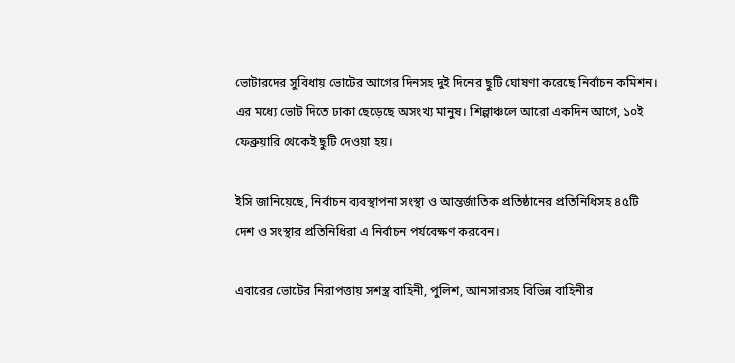ভোটারদের সুবিধায় ভোটের আগের দিনসহ দুই দিনের ছুটি ঘোষণা করেছে নির্বাচন কমিশন। এর মধ্যে ভোট দিতে ঢাকা ছেড়েছে অসংখ্য মানুষ। শিল্পাঞ্চলে আরো একদিন আগে, ১০ই ফেব্রুয়ারি থেকেই ছুটি দেওয়া হয়।

ইসি জানিয়েছে, নির্বাচন ব্যবস্থাপনা সংস্থা ও আন্তর্জাতিক প্রতিষ্ঠানের প্রতিনিধিসহ ৪৫টি দেশ ও সংস্থার প্রতিনিধিরা এ নির্বাচন পর্যবেক্ষণ করবেন।

এবারের ভোটের নিরাপত্তায় সশস্ত্র বাহিনী, পুলিশ, আনসারসহ বিভিন্ন বাহিনীর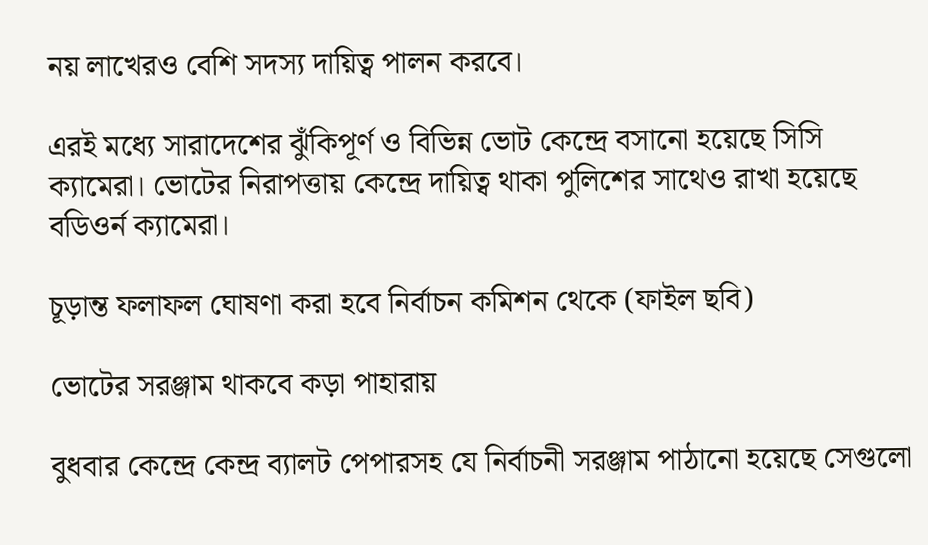নয় লাখেরও বেশি সদস্য দায়িত্ব পালন করবে।

এরই মধ্যে সারাদেশের ঝুঁকিপূর্ণ ও বিভিন্ন ভোট কেন্দ্রে বসানো হয়েছে সিসি ক্যামেরা। ভোটের নিরাপত্তায় কেন্দ্রে দায়িত্ব থাকা পুলিশের সাথেও রাখা হয়েছে বডিওর্ন ক্যামেরা।

চূড়ান্ত ফলাফল ঘোষণা করা হবে নির্বাচন কমিশন থেকে (ফাইল ছবি)

ভোটের সরঞ্জাম থাকবে কড়া পাহারায়

বুধবার কেন্দ্রে কেন্দ্র ব্যালট পেপারসহ যে নির্বাচনী সরঞ্জাম পাঠানো হয়েছে সেগুলো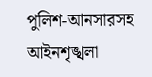পুলিশ-আনসারসহ আইনশৃঙ্খলা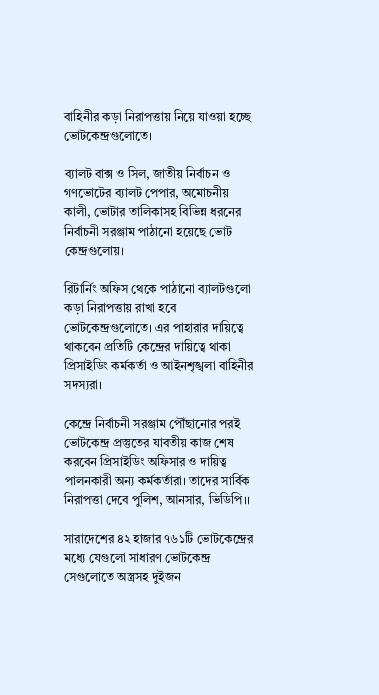বাহিনীর কড়া নিরাপত্তায় নিয়ে যাওয়া হচ্ছে ভোটকেন্দ্রগুলোতে।

ব্যালট বাক্স ও সিল, জাতীয় নির্বাচন ও গণভোটের ব্যালট পেপার, অমোচনীয় কালী, ভোটার তালিকাসহ বিভিন্ন ধরনের নির্বাচনী সরঞ্জাম পাঠানো হয়েছে ভোট কেন্দ্রগুলোয়।

রিটার্নিং অফিস থেকে পাঠানো ব্যালটগুলো কড়া নিরাপত্তায় রাখা হবে ভোটকেন্দ্রগুলোতে। এর পাহারার দায়িত্বে থাকবেন প্রতিটি কেন্দ্রের দায়িত্বে থাকা প্রিসাইডিং কর্মকর্তা ও আইনশৃঙ্খলা বাহিনীর সদস্যরা।

কেন্দ্রে নির্বাচনী সরঞ্জাম পৌঁছানোর পরই ভোটকেন্দ্র প্রস্তুতের যাবতীয় কাজ শেষ করবেন প্রিসাইডিং অফিসার ও দায়িত্ব পালনকারী অন্য কর্মকর্তারা। তাদের সার্বিক নিরাপত্তা দেবে পুলিশ, আনসার, ভিডিপি।।

সারাদেশের ৪২ হাজার ৭৬১টি ভোটকেন্দ্রের মধ্যে যেগুলো সাধারণ ভোটকেন্দ্র সেগুলোতে অস্ত্রসহ দুইজন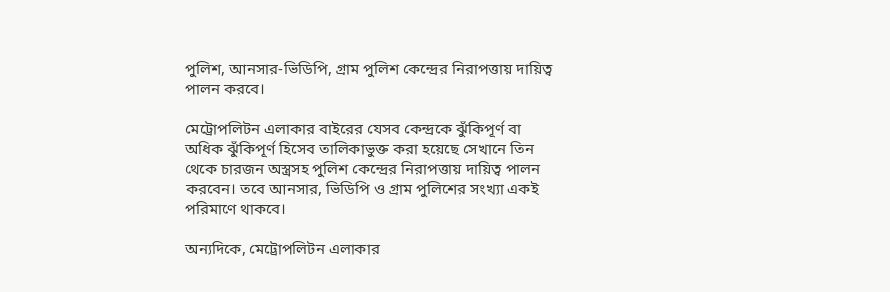পুলিশ, আনসার-ভিডিপি, গ্রাম পুলিশ কেন্দ্রের নিরাপত্তায় দায়িত্ব পালন করবে।

মেট্রোপলিটন এলাকার বাইরের যেসব কেন্দ্রকে ঝুঁকিপূর্ণ বা অধিক ঝুঁকিপূর্ণ হিসেব তালিকাভুক্ত করা হয়েছে সেখানে তিন থেকে চারজন অস্ত্রসহ পুলিশ কেন্দ্রের নিরাপত্তায় দায়িত্ব পালন করবেন। তবে আনসার, ভিডিপি ও গ্রাম পুলিশের সংখ্যা একই পরিমাণে থাকবে।

অন্যদিকে, মেট্রোপলিটন এলাকার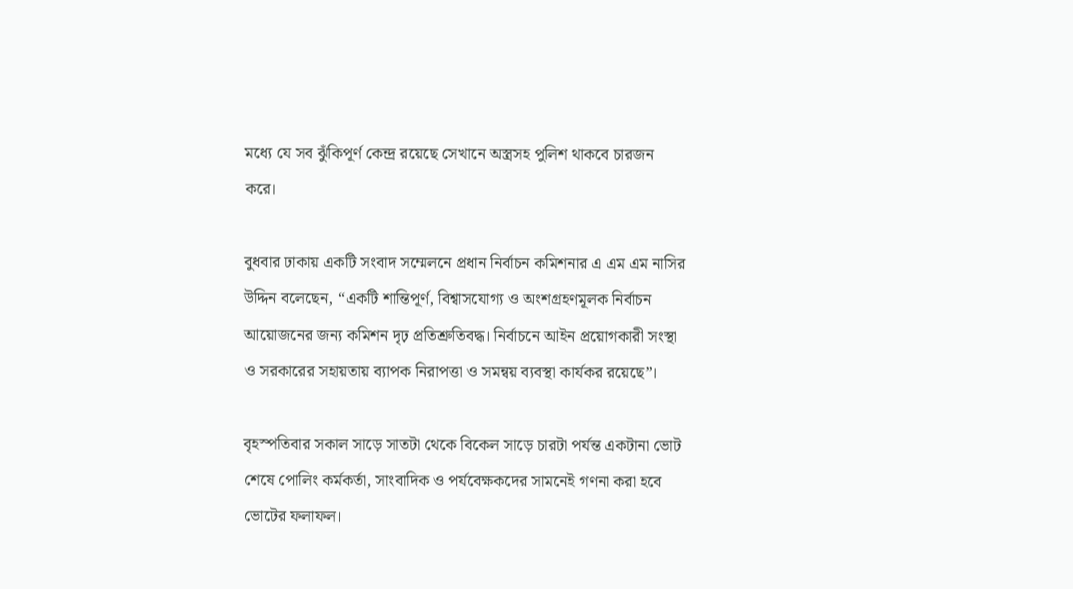মধ্যে যে সব ঝুঁকিপূর্ণ কেন্দ্র রয়েছে সেখানে অস্ত্রসহ পুলিশ থাকবে চারজন করে।

বুধবার ঢাকায় একটি সংবাদ সম্মেলনে প্রধান নির্বাচন কমিশনার এ এম এম নাসির উদ্দিন বলেছেন, “একটি শান্তিপূর্ণ, বিশ্বাসযোগ্য ও অংশগ্রহণমূলক নির্বাচন আয়োজনের জন্য কমিশন দৃঢ় প্রতিশ্রুতিবদ্ধ। নির্বাচনে আইন প্রয়োগকারী সংস্থা ও সরকারের সহায়তায় ব্যাপক নিরাপত্তা ও সমন্বয় ব্যবস্থা কার্যকর রয়েছে”।

বৃহস্পতিবার সকাল সাড়ে সাতটা থেকে বিকেল সাড়ে চারটা পর্যন্ত একটানা ভোট শেষে পোলিং কর্মকর্তা, সাংবাদিক ও পর্যবেক্ষকদের সামনেই গণনা করা হবে ভোটের ফলাফল।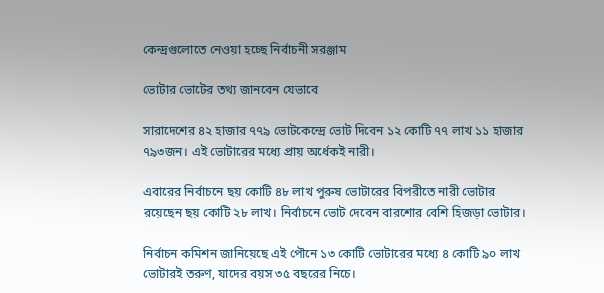কেন্দ্রগুলোতে নেওয়া হচ্ছে নির্বাচনী সরঞ্জাম

ভোটার ভোটের তথ্য জানবেন যেভাবে

সারাদেশের ৪২ হাজার ৭৭৯ ভোটকেন্দ্রে ভোট দিবেন ১২ কোটি ৭৭ লাখ ১১ হাজার ৭৯৩জন। এই ভোটারের মধ্যে প্রায় অর্ধেকই নারী।

এবারের নির্বাচনে ছয় কোটি ৪৮ লাখ পুরুষ ভোটারের বিপরীতে নারী ভোটার রয়েছেন ছয় কোটি ২৮ লাখ। নির্বাচনে ভোট দেবেন বারশোর বেশি হিজড়া ভোটার।

নির্বাচন কমিশন জানিয়েছে এই পৌনে ১৩ কোটি ভোটারের মধ্যে ৪ কোটি ৯০ লাখ ভোটারই তরুণ, যাদের বয়স ৩৫ বছরের নিচে।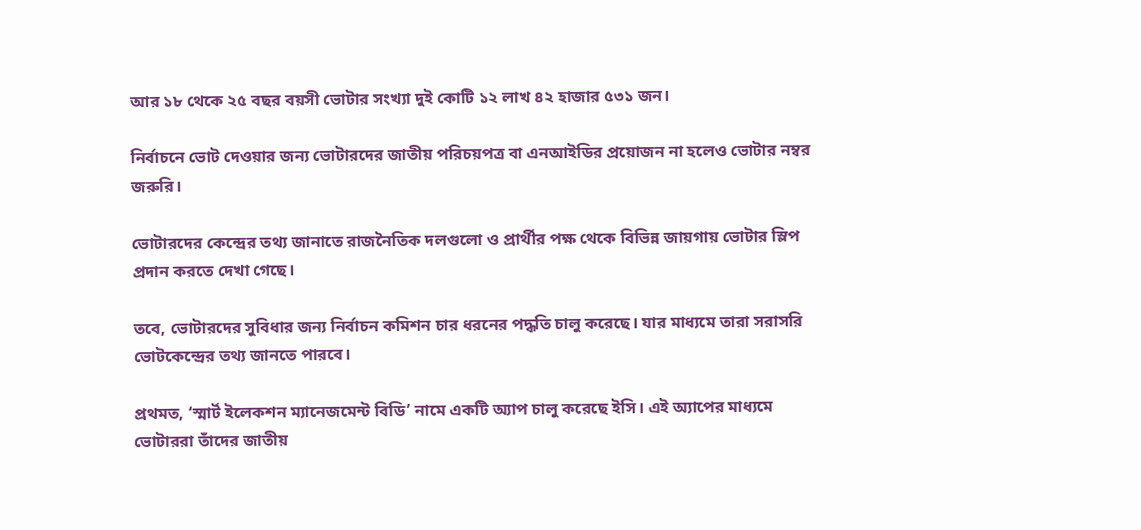আর ১৮ থেকে ২৫ বছর বয়সী ভোটার সংখ্যা দুই কোটি ১২ লাখ ৪২ হাজার ৫৩১ জন।

নির্বাচনে ভোট দেওয়ার জন্য ভোটারদের জাতীয় পরিচয়পত্র বা এনআইডির প্রয়োজন না হলেও ভোটার নম্বর জরুরি।

ভোটারদের কেন্দ্রের তথ্য জানাতে রাজনৈতিক দলগুলো ও প্রার্থীর পক্ষ থেকে বিভিন্ন জায়গায় ভোটার স্লিপ প্রদান করতে দেখা গেছে।

তবে, ভোটারদের সুবিধার জন্য নির্বাচন কমিশন চার ধরনের পদ্ধতি চালু করেছে। যার মাধ্যমে তারা সরাসরি ভোটকেন্দ্রের তথ্য জানতে পারবে।

প্রথমত, ‘স্মার্ট ইলেকশন ম্যানেজমেন্ট বিডি’ নামে একটি অ্যাপ চালু করেছে ইসি। এই অ্যাপের মাধ্যমে ভোটাররা তাঁদের জাতীয়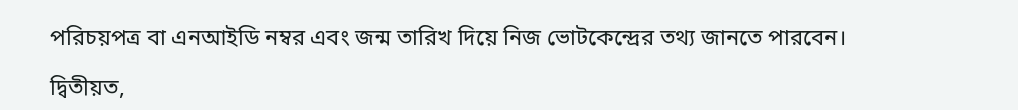পরিচয়পত্র বা এনআইডি নম্বর এবং জন্ম তারিখ দিয়ে নিজ ভোটকেন্দ্রের তথ্য জানতে পারবেন।

দ্বিতীয়ত,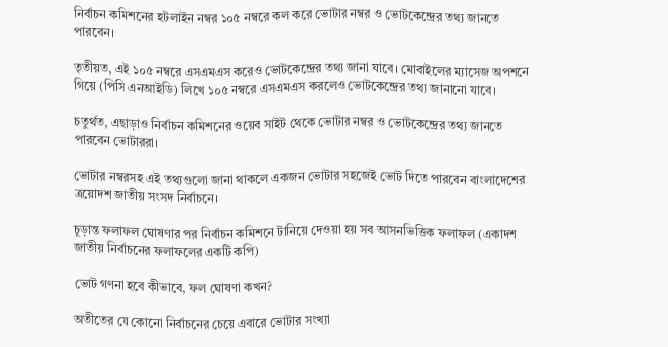নির্বাচন কমিশনের হটলাইন নম্বর ১০৫ নম্বরে কল করে ভোটার নম্বর ও ভোটকেন্দ্রের তথ্য জানতে পারবেন।

তৃতীয়ত, এই ১০৫ নম্বরে এসএমএস করেও ভোটকেন্দ্রের তথ্য জানা যাবে। মোবাইলের ম্যাসেজ অপশনে গিয়ে (পিসি এনআইডি) লিখে ১০৫ নম্বরে এসএমএস করলেও ভোটকেন্দ্রের তথ্য জানানো যাবে।

চতুর্থত, এছাড়াও নির্বাচন কমিশনের ওয়েব সাইট থেকে ভোটার নম্বর ও ভোটকেন্দ্রের তথ্য জানতে পারবেন ভোটাররা।

ভোটার নম্বরসহ এই তথ্যগুলো জানা থাকলে একজন ভোটার সহজেই ভোট দিতে পারবেন বাংলাদেশের ত্রয়োদশ জাতীয় সংসদ নির্বাচনে।

চূড়ান্ত ফলাফল ঘোষণার পর নির্বাচন কমিশনে টানিয়ে দেওয়া হয় সব আসনভিত্তিক ফলাফল (একাদশ জাতীয় নির্বাচনের ফলাফলের একটি কপি)

ভোট গণনা হবে কীভাবে, ফল ঘোষণা কখন?

অতীতের যে কোনো নির্বাচনের চেয়ে এবারে ভোটার সংখ্যা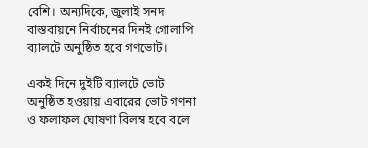বেশি। অন্যদিকে, জুলাই সনদ বাস্তবায়নে নির্বাচনের দিনই গোলাপি ব্যালটে অনুষ্ঠিত হবে গণভোট।

একই দিনে দুইটি ব্যালটে ভোট অনুষ্ঠিত হওয়ায় এবারের ভোট গণনা ও ফলাফল ঘোষণা বিলম্ব হবে বলে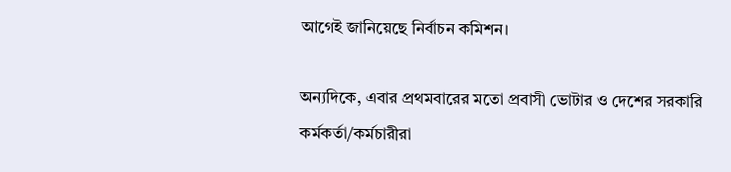আগেই জানিয়েছে নির্বাচন কমিশন।

অন্যদিকে, এবার প্রথমবারের মতো প্রবাসী ভোটার ও দেশের সরকারি কর্মকর্তা/কর্মচারীরা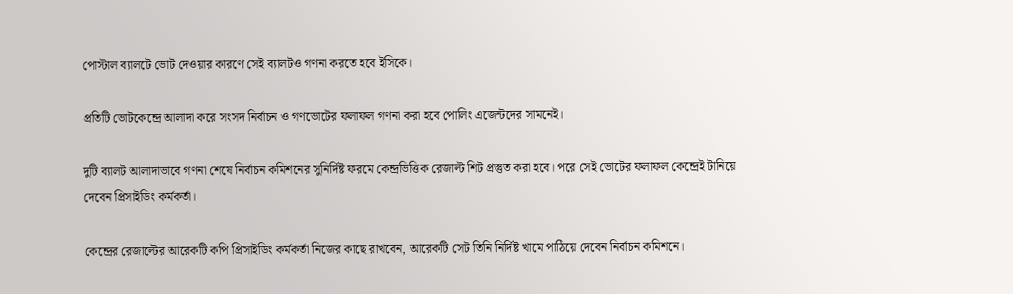পোস্টাল ব্যালটে ভোট দেওয়ার কারণে সেই ব্যালটও গণনা করতে হবে ইসিকে।

প্রতিটি ভোটকেন্দ্রে আলাদা করে সংসদ নির্বাচন ও গণভোটের ফলাফল গণনা করা হবে পোলিং এজেন্টদের সামনেই।

দুটি ব্যালট আলাদাভাবে গণনা শেষে নির্বাচন কমিশনের সুনির্দিষ্ট ফরমে কেন্দ্রভিত্তিক রেজাল্ট শিট প্রস্তুত করা হবে। পরে সেই ভোটের ফলাফল কেন্দ্রেই টানিয়ে দেবেন প্রিসাইডিং কর্মকর্তা।

কেন্দ্রের রেজাল্টের আরেকটি কপি প্রিসাইডিং কর্মকর্তা নিজের কাছে রাখবেন, আরেকটি সেট তিনি নির্দিষ্ট খামে পাঠিয়ে দেবেন নির্বাচন কমিশনে।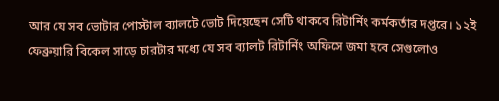আর যে সব ভোটার পোস্টাল ব্যালটে ভোট দিয়েছেন সেটি থাকবে রিটার্নিং কর্মকর্তার দপ্তরে। ১২ই ফেব্রুয়ারি বিকেল সাড়ে চারটার মধ্যে যে সব ব্যালট রিটার্নিং অফিসে জমা হবে সেগুলোও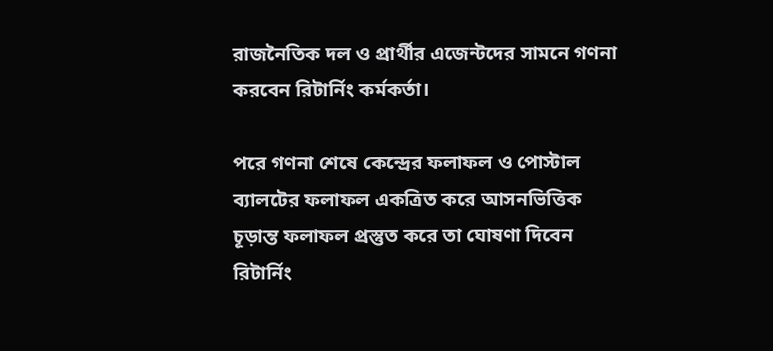রাজনৈতিক দল ও প্রার্থীর এজেন্টদের সামনে গণনা করবেন রিটার্নিং কর্মকর্তা।

পরে গণনা শেষে কেন্দ্রের ফলাফল ও পোস্টাল ব্যালটের ফলাফল একত্রিত করে আসনভিত্তিক চূড়ান্ত ফলাফল প্রস্তুত করে তা ঘোষণা দিবেন রিটার্নিং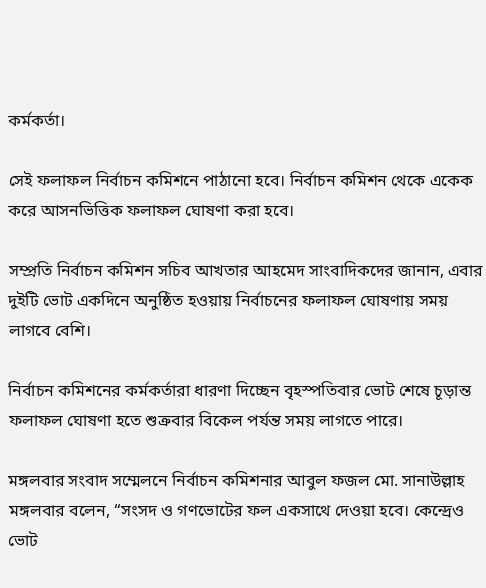কর্মকর্তা।

সেই ফলাফল নির্বাচন কমিশনে পাঠানো হবে। নির্বাচন কমিশন থেকে একেক করে আসনভিত্তিক ফলাফল ঘোষণা করা হবে।

সম্প্রতি নির্বাচন কমিশন সচিব আখতার আহমেদ সাংবাদিকদের জানান, এবার দুইটি ভোট একদিনে অনুষ্ঠিত হওয়ায় নির্বাচনের ফলাফল ঘোষণায় সময় লাগবে বেশি।

নির্বাচন কমিশনের কর্মকর্তারা ধারণা দিচ্ছেন বৃহস্পতিবার ভোট শেষে চূড়ান্ত ফলাফল ঘোষণা হতে শুক্রবার বিকেল পর্যন্ত সময় লাগতে পারে।

মঙ্গলবার সংবাদ সম্মেলনে নির্বাচন কমিশনার আবুল ফজল মো. সানাউল্লাহ মঙ্গলবার বলেন, “সংসদ ও গণভোটের ফল একসাথে দেওয়া হবে। কেন্দ্রেও ভোট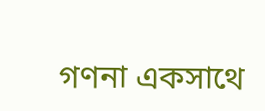গণনা একসাথে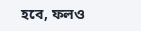হবে, ফলও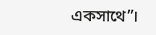একসাথে”।